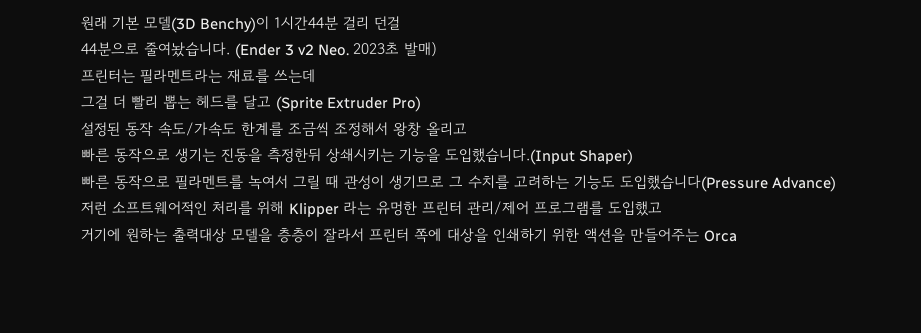원래 기본 모델(3D Benchy)이 1시간44분 걸리 던걸
44분으로 줄여놨습니다. (Ender 3 v2 Neo. 2023초 발매)
프린터는 필라멘트라는 재료를 쓰는데
그걸 더 빨리 뽑는 헤드를 달고 (Sprite Extruder Pro)
설정된 동작 속도/가속도 한계를 조금씩 조정해서 왕창 올리고
빠른 동작으로 생기는 진동을 측정한뒤 상쇄시키는 기능을 도입했습니다.(Input Shaper)
빠른 동작으로 필라멘트를 녹여서 그릴 때 관성이 생기므로 그 수치를 고려하는 기능도 도입했습니다(Pressure Advance)
저런 소프트웨어적인 처리를 위해 Klipper 라는 유멍한 프린터 관리/제어 프로그램를 도입했고
거기에 원하는 출력대상 모델을 층층이 잘라서 프린터 쪽에 대상을 인쇄하기 위한 액션을 만들어주는 Orca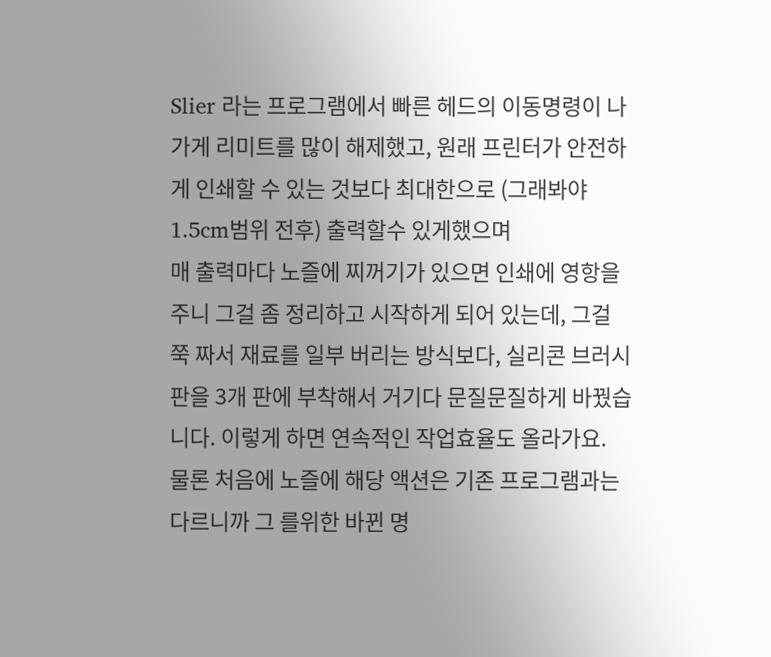Slier 라는 프로그램에서 빠른 헤드의 이동명령이 나가게 리미트를 많이 해제했고, 원래 프린터가 안전하게 인쇄할 수 있는 것보다 최대한으로 (그래봐야 1.5cm범위 전후) 출력할수 있게했으며
매 출력마다 노즐에 찌꺼기가 있으면 인쇄에 영항을 주니 그걸 좀 정리하고 시작하게 되어 있는데, 그걸 쭉 짜서 재료를 일부 버리는 방식보다, 실리콘 브러시 판을 3개 판에 부착해서 거기다 문질문질하게 바꿨습니다. 이렇게 하면 연속적인 작업효율도 올라가요.
물론 처음에 노즐에 해당 액션은 기존 프로그램과는 다르니까 그 를위한 바뀐 명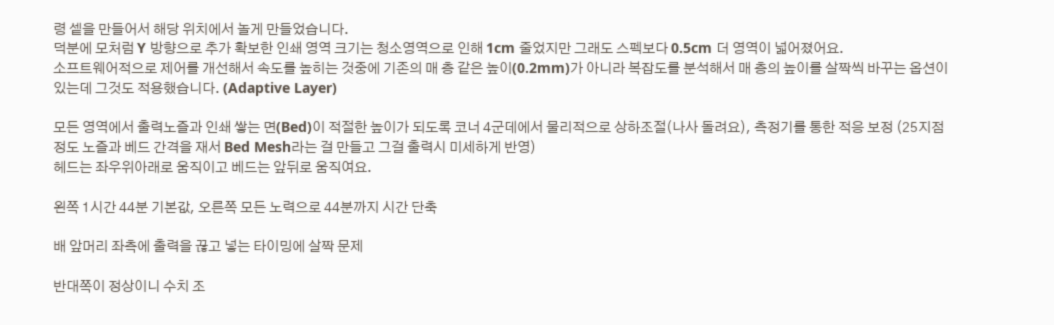령 셑을 만들어서 해당 위치에서 놀게 만들었습니다.
덕분에 모처럼 Y 방향으로 추가 확보한 인쇄 영역 크기는 청소영역으로 인해 1cm 줄었지만 그래도 스펙보다 0.5cm 더 영역이 넓어졌어요.
소프트웨어적으로 제어를 개선해서 속도를 높히는 것중에 기존의 매 층 같은 높이(0.2mm)가 아니라 복잡도를 분석해서 매 층의 높이를 살짝씩 바꾸는 옵션이 있는데 그것도 적용했습니다. (Adaptive Layer)

모든 영역에서 출력노즐과 인쇄 쌓는 면(Bed)이 적절한 높이가 되도록 코너 4군데에서 물리적으로 상하조절(나사 돌려요), 측정기를 통한 적응 보정 (25지점 정도 노즐과 베드 간격을 재서 Bed Mesh라는 걸 만들고 그걸 출력시 미세하게 반영)
헤드는 좌우위아래로 움직이고 베드는 앞뒤로 움직여요.

왼쪽 1시간 44분 기본값, 오른쪽 모든 노력으로 44분까지 시간 단축

배 앞머리 좌측에 출력을 끊고 넣는 타이밍에 살짝 문제

반대쪽이 정상이니 수치 조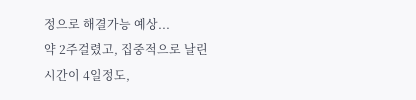정으로 해결가능 예상...
약 2주걸렸고, 집중적으로 날린 시간이 4일정도,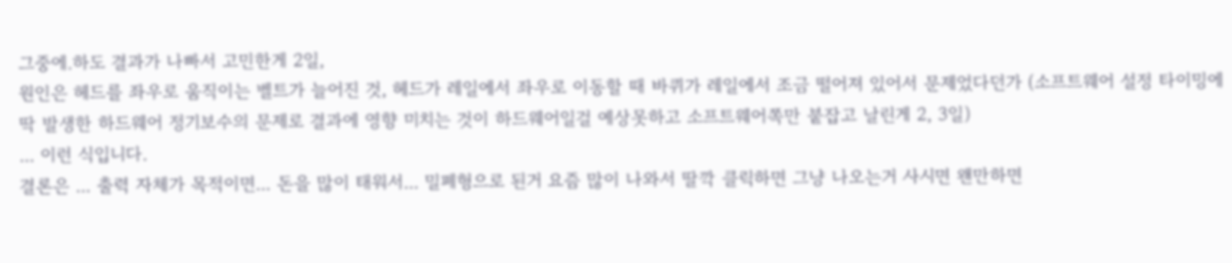그중에.하도 결과가 나빠서 고민한게 2일,
원인은 헤드를 좌우로 움직이는 벨트가 늘어진 것, 헤드가 레일에서 좌우로 이동할 때 바퀴가 레일에서 조금 떨어져 있어서 문제었다던가 (소프트웨어 설정 타이밍에 딱 발생한 하드웨어 정기보수의 문제로 결과에 영향 미치는 것이 하드웨어일걸 예상못하고 소프트웨어쪽만 붙잡고 날린게 2, 3일)
... 이런 식입니다.
결론은 ... 출력 자체가 목적이면... 돈을 많이 태워서... 밀폐형으로 된거 요즘 많이 나와서 딸깍 클릭하면 그냥 나오는거 사시면 왠만하면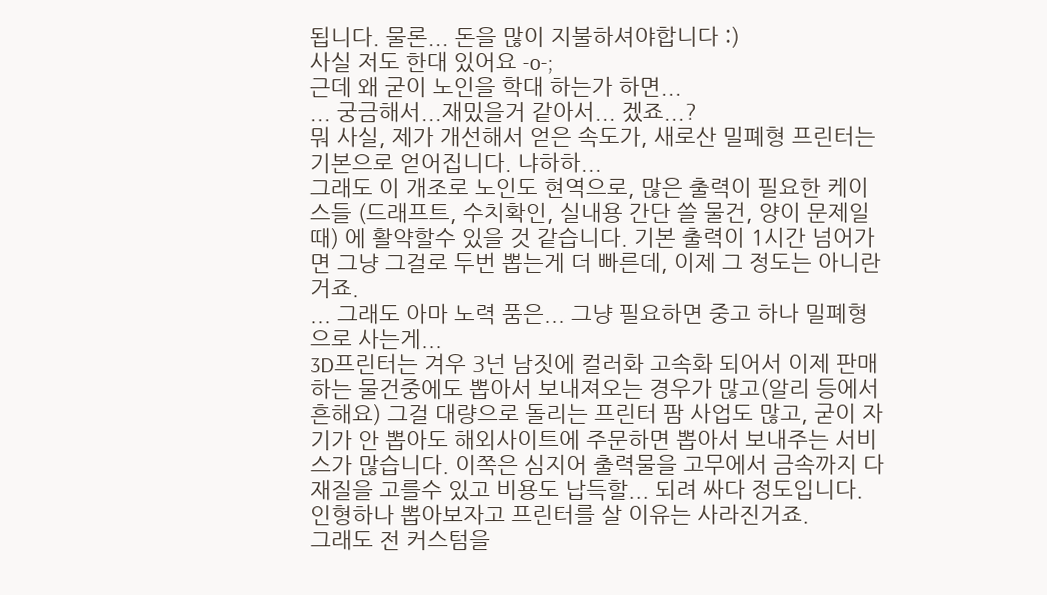됩니다. 물론... 돈을 많이 지불하셔야합니다 :)
사실 저도 한대 있어요 -o-;
근데 왜 굳이 노인을 학대 하는가 하면...
... 궁금해서...재밌을거 같아서... 겠죠...?
뭐 사실, 제가 개선해서 얻은 속도가, 새로산 밀폐형 프린터는 기본으로 얻어집니다. 냐하하...
그래도 이 개조로 노인도 현역으로, 많은 출력이 필요한 케이스들 (드래프트, 수치확인, 실내용 간단 쓸 물건, 양이 문제일때) 에 활약할수 있을 것 같습니다. 기본 출력이 1시간 넘어가면 그냥 그걸로 두번 뽑는게 더 빠른데, 이제 그 정도는 아니란거죠.
... 그래도 아마 노력 품은... 그냥 필요하면 중고 하나 밀폐형으로 사는게...
3D프린터는 겨우 3넌 남짓에 컬러화 고속화 되어서 이제 판매하는 물건중에도 뽑아서 보내져오는 경우가 많고(알리 등에서 흔해요) 그걸 대량으로 돌리는 프린터 팜 사업도 많고, 굳이 자기가 안 뽑아도 해외사이트에 주문하면 뽑아서 보내주는 서비스가 많습니다. 이쪽은 심지어 출력물을 고무에서 금속까지 다 재질을 고를수 있고 비용도 납득할... 되려 싸다 정도입니다.
인형하나 뽑아보자고 프린터를 살 이유는 사라진거죠.
그래도 전 커스텀을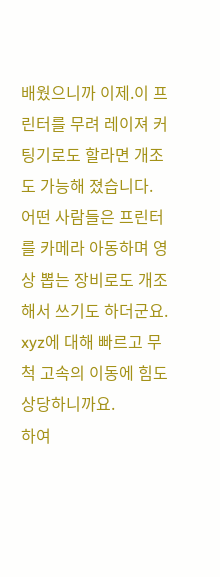배웠으니까 이제.이 프린터를 무려 레이져 커팅기로도 할라면 개조도 가능해 졌습니다. 어떤 사람들은 프린터를 카메라 아동하며 영상 뽑는 장비로도 개조해서 쓰기도 하더군요. xyz에 대해 빠르고 무척 고속의 이동에 힘도 상당하니까요.
하여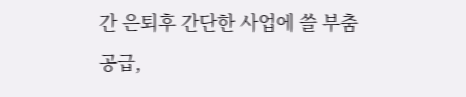간 은퇴후 간단한 사업에 쓸 부춤공급,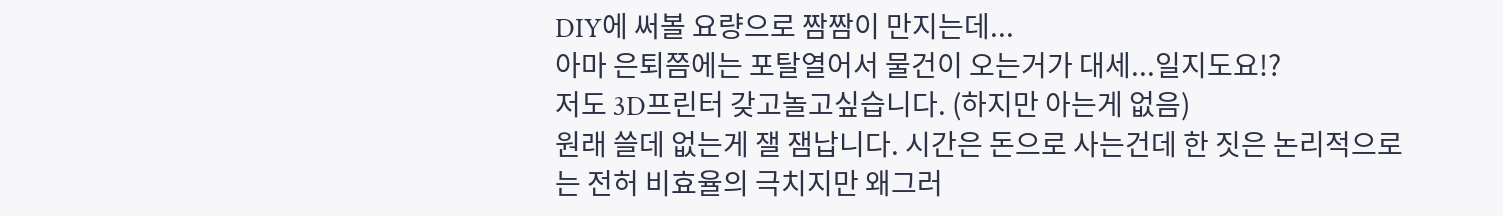DIY에 써볼 요량으로 짬짬이 만지는데...
아마 은퇴쯤에는 포탈열어서 물건이 오는거가 대세...일지도요!?
저도 3D프린터 갖고놀고싶습니다. (하지만 아는게 없음)
원래 쓸데 없는게 잴 잼납니다. 시간은 돈으로 사는건데 한 짓은 논리적으로는 전허 비효율의 극치지만 왜그러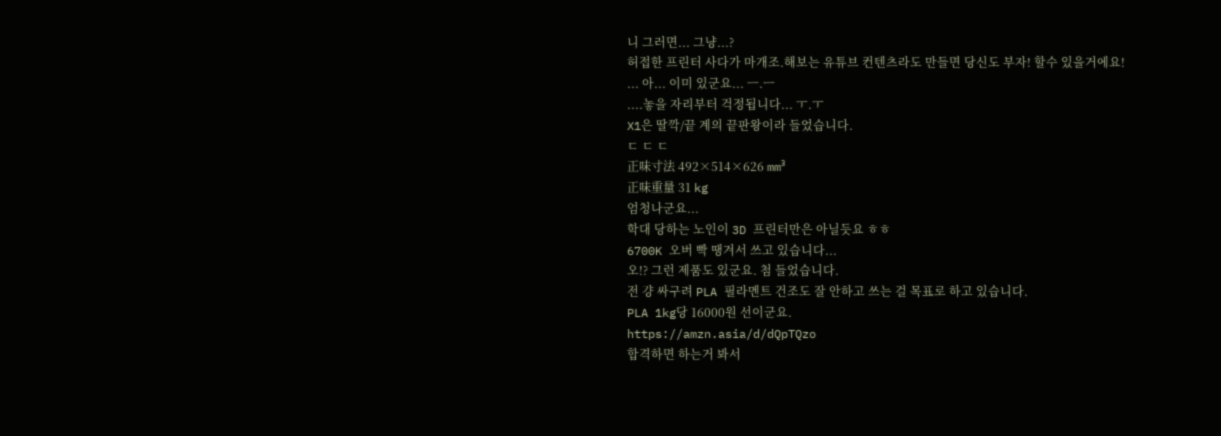니 그러면... 그냥...?
허접한 프린터 사다가 마개조.해보는 유튜브 컨텐츠라도 만들면 당신도 부자! 할수 있을거에요!
... 아... 이미 있군요... ㅡ.ㅡ
....놓을 자리부터 걱정됩니다... ㅜ.ㅜ
X1은 딸깍/끝 계의 끝판왕이라 들었습니다.
ㄷ ㄷ ㄷ
正味寸法 492×514×626 mm³
正味重量 31 kg
엄청나군요...
학대 당하는 노인이 3D 프린터만은 아닐듯요 ㅎㅎ
6700K 오버 빡 땡겨서 쓰고 있습니다...
오!? 그런 제품도 있군요. 첨 들었습니다.
전 걍 싸구려 PLA 필라멘트 건조도 잘 안하고 쓰는 걸 목표로 하고 있습니다.
PLA 1kg당 16000원 선이군요.
https://amzn.asia/d/dQpTQzo
합격하면 하는거 봐서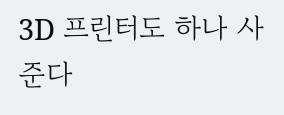3D 프린터도 하나 사준다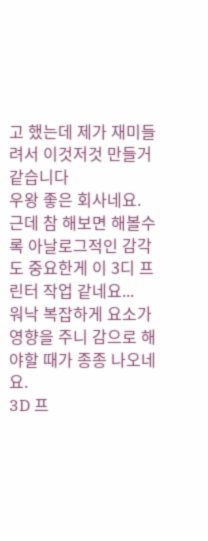고 했는데 제가 재미들려서 이것저것 만들거 같습니다
우왕 좋은 회사네요.
근데 참 해보면 해볼수록 아날로그적인 감각도 중요한게 이 3디 프린터 작업 같네요...
워낙 복잡하게 요소가 영향을 주니 감으로 해야할 때가 종종 나오네요.
3D 프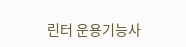린터 운용기능사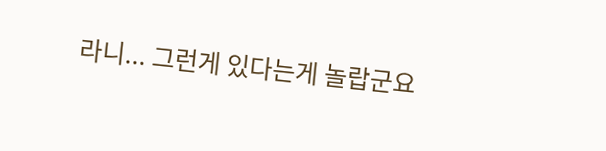라니... 그런게 있다는게 놀랍군요